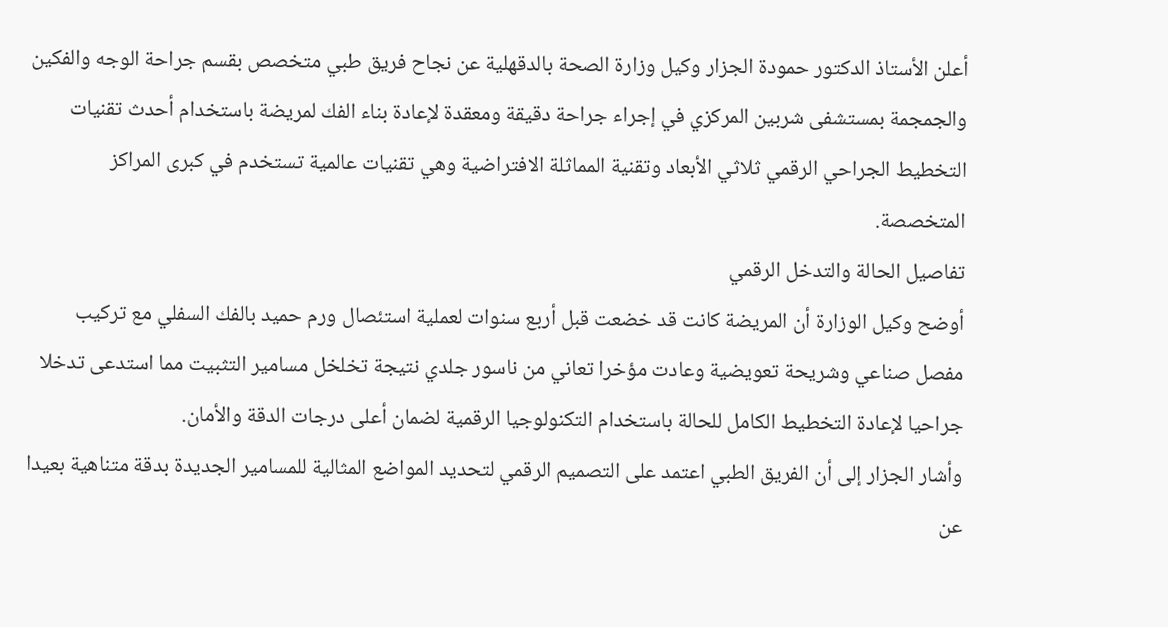أعلن الأستاذ الدكتور حمودة الجزار وكيل وزارة الصحة بالدقهلية عن نجاح فريق طبي متخصص بقسم جراحة الوجه والفكين والجمجمة بمستشفى شربين المركزي في إجراء جراحة دقيقة ومعقدة لإعادة بناء الفك لمريضة باستخدام أحدث تقنيات التخطيط الجراحي الرقمي ثلاثي الأبعاد وتقنية المماثلة الافتراضية وهي تقنيات عالمية تستخدم في كبرى المراكز المتخصصة.
تفاصيل الحالة والتدخل الرقمي
أوضح وكيل الوزارة أن المريضة كانت قد خضعت قبل أربع سنوات لعملية استئصال ورم حميد بالفك السفلي مع تركيب مفصل صناعي وشريحة تعويضية وعادت مؤخرا تعاني من ناسور جلدي نتيجة تخلخل مسامير التثبيت مما استدعى تدخلا جراحيا لإعادة التخطيط الكامل للحالة باستخدام التكنولوجيا الرقمية لضمان أعلى درجات الدقة والأمان.
وأشار الجزار إلى أن الفريق الطبي اعتمد على التصميم الرقمي لتحديد المواضع المثالية للمسامير الجديدة بدقة متناهية بعيدا عن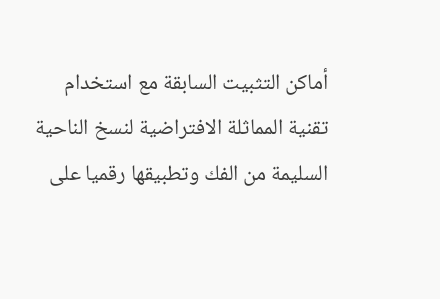أماكن التثبيت السابقة مع استخدام تقنية المماثلة الافتراضية لنسخ الناحية السليمة من الفك وتطبيقها رقميا على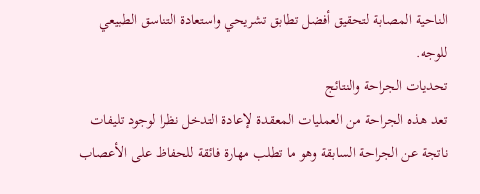الناحية المصابة لتحقيق أفضل تطابق تشريحي واستعادة التناسق الطبيعي للوجه.
تحديات الجراحة والنتائج
تعد هذه الجراحة من العمليات المعقدة لإعادة التدخل نظرا لوجود تليفات ناتجة عن الجراحة السابقة وهو ما تطلب مهارة فائقة للحفاظ على الأعصاب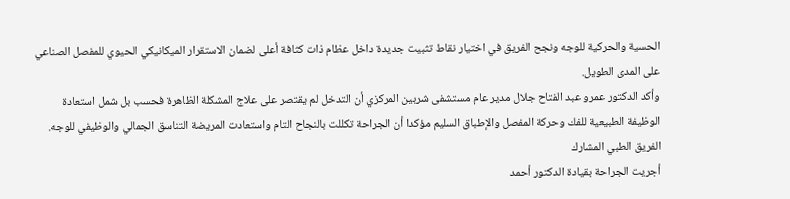الحسية والحركية للوجه ونجح الفريق في اختيار نقاط تثبيت جديدة داخل عظام ذات كثافة أعلى لضمان الاستقرار الميكانيكي الحيوي للمفصل الصناعي على المدى الطويل.
وأكد الدكتور عمرو عبد الفتاح جلال مدير عام مستشفى شربين المركزي أن التدخل لم يقتصر على علاج المشكلة الظاهرة فحسب بل شمل استعادة الوظيفة الطبيعية للفك وحركة المفصل والإطباق السليم مؤكدا أن الجراحة تكللت بالنجاح التام واستعادت المريضة التناسق الجمالي والوظيفي للوجه.
الفريق الطبي المشارك
أجريت الجراحة بقيادة الدكتور أحمد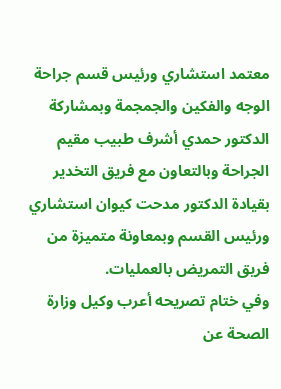معتمد استشاري ورئيس قسم جراحة الوجه والفكين والجمجمة وبمشاركة الدكتور حمدي أشرف طبيب مقيم الجراحة وبالتعاون مع فريق التخدير بقيادة الدكتور مدحت كيوان استشاري ورئيس القسم وبمعاونة متميزة من فريق التمريض بالعمليات.
وفي ختام تصريحه أعرب وكيل وزارة الصحة عن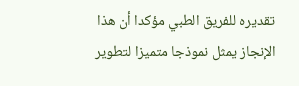تقديره للفريق الطبي مؤكدا أن هذا الإنجاز يمثل نموذجا متميزا لتطوير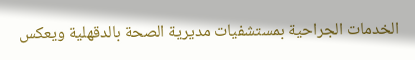الخدمات الجراحية بمستشفيات مديرية الصحة بالدقهلية ويعكس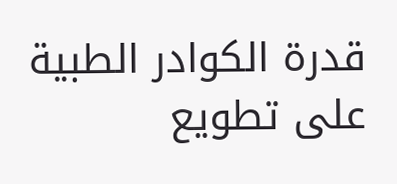قدرة الكوادر الطبية على تطويع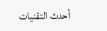أحدث التقنيات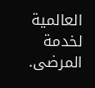العالمية لخدمة المرضى.